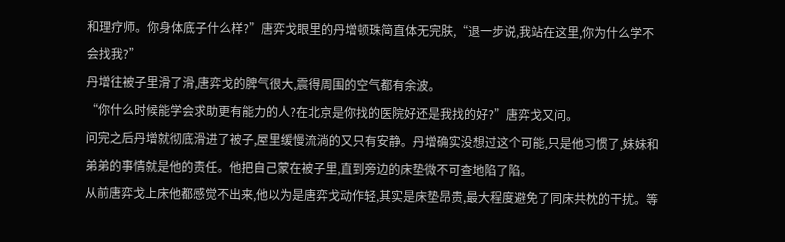和理疗师。你身体底子什么样?”唐弈戈眼里的丹增顿珠简直体无完肤,“退一步说,我站在这里,你为什么学不会找我?”
丹增往被子里滑了滑,唐弈戈的脾气很大,震得周围的空气都有余波。
“你什么时候能学会求助更有能力的人?在北京是你找的医院好还是我找的好?”唐弈戈又问。
问完之后丹增就彻底滑进了被子,屋里缓慢流淌的又只有安静。丹增确实没想过这个可能,只是他习惯了,妹妹和弟弟的事情就是他的责任。他把自己蒙在被子里,直到旁边的床垫微不可查地陷了陷。
从前唐弈戈上床他都感觉不出来,他以为是唐弈戈动作轻,其实是床垫昂贵,最大程度避免了同床共枕的干扰。等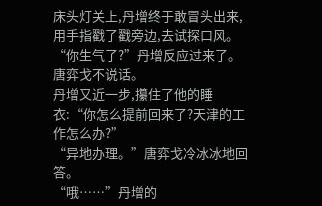床头灯关上,丹增终于敢冒头出来,用手指戳了戳旁边,去试探口风。
“你生气了?”丹增反应过来了。
唐弈戈不说话。
丹增又近一步,攥住了他的睡衣:“你怎么提前回来了?天津的工作怎么办?”
“异地办理。”唐弈戈冷冰冰地回答。
“哦……”丹增的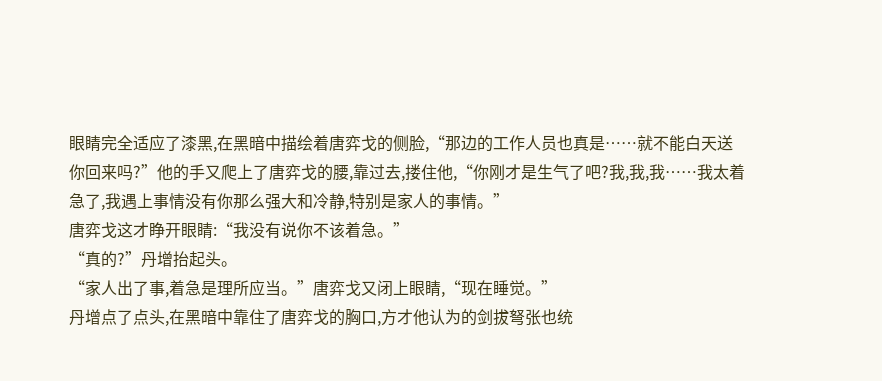眼睛完全适应了漆黑,在黑暗中描绘着唐弈戈的侧脸,“那边的工作人员也真是……就不能白天送你回来吗?”他的手又爬上了唐弈戈的腰,靠过去,搂住他,“你刚才是生气了吧?我,我,我……我太着急了,我遇上事情没有你那么强大和冷静,特别是家人的事情。”
唐弈戈这才睁开眼睛:“我没有说你不该着急。”
“真的?”丹增抬起头。
“家人出了事,着急是理所应当。”唐弈戈又闭上眼睛,“现在睡觉。”
丹增点了点头,在黑暗中靠住了唐弈戈的胸口,方才他认为的剑拔弩张也统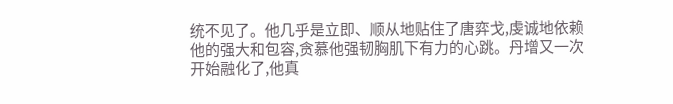统不见了。他几乎是立即、顺从地贴住了唐弈戈,虔诚地依赖他的强大和包容,贪慕他强韧胸肌下有力的心跳。丹增又一次开始融化了,他真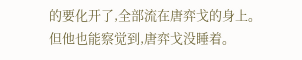的要化开了,全部流在唐弈戈的身上。
但他也能察觉到,唐弈戈没睡着。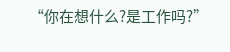“你在想什么?是工作吗?”